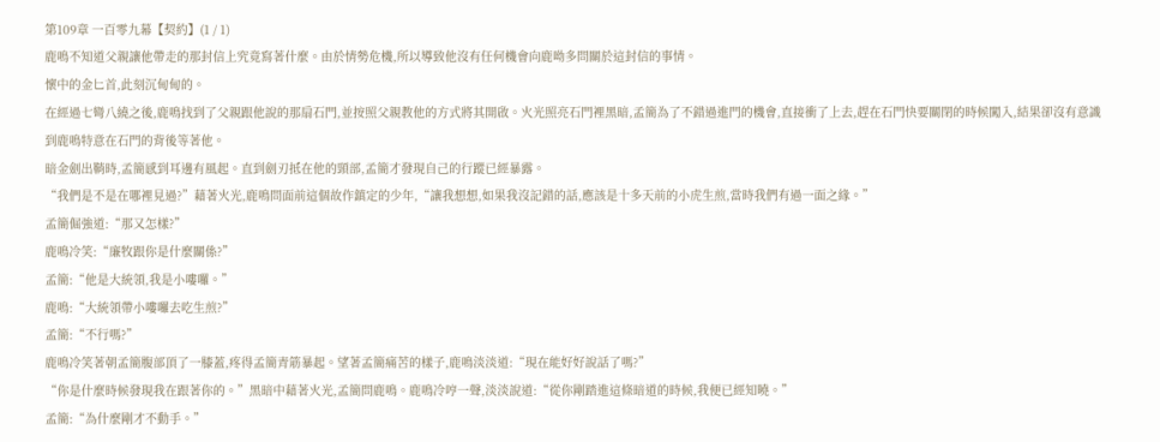第109章 一百零九幕【契約】(1 / 1)
鹿鳴不知道父親讓他帶走的那封信上究竟寫著什麼。由於情勢危機,所以導致他沒有任何機會向鹿呦多問關於這封信的事情。
懷中的金匕首,此刻沉甸甸的。
在經過七彎八繞之後,鹿鳴找到了父親跟他說的那扇石門,並按照父親教他的方式將其開啟。火光照亮石門裡黑暗,孟簡為了不錯過進門的機會,直接衝了上去,趕在石門快要關閉的時候闖入,結果卻沒有意識到鹿鳴特意在石門的背後等著他。
暗金劍出鞘時,孟簡感到耳邊有風起。直到劍刃抵在他的頸部,孟簡才發現自己的行蹤已經暴露。
“我們是不是在哪裡見過?”藉著火光,鹿鳴問面前這個故作鎮定的少年,“讓我想想,如果我沒記錯的話,應該是十多天前的小虎生煎,當時我們有過一面之緣。”
孟簡倔強道:“那又怎樣?”
鹿鳴冷笑:“廉牧跟你是什麼關係?”
孟簡:“他是大統領,我是小嘍囉。”
鹿鳴:“大統領帶小嘍囉去吃生煎?”
孟簡:“不行嗎?”
鹿鳴冷笑著朝孟簡腹部頂了一膝蓋,疼得孟簡青筋暴起。望著孟簡痛苦的樣子,鹿鳴淡淡道:“現在能好好說話了嗎?”
“你是什麼時候發現我在跟著你的。”黑暗中藉著火光,孟簡問鹿鳴。鹿鳴冷哼一聲,淡淡說道:“從你剛踏進這條暗道的時候,我便已經知曉。”
孟簡:“為什麼剛才不動手。”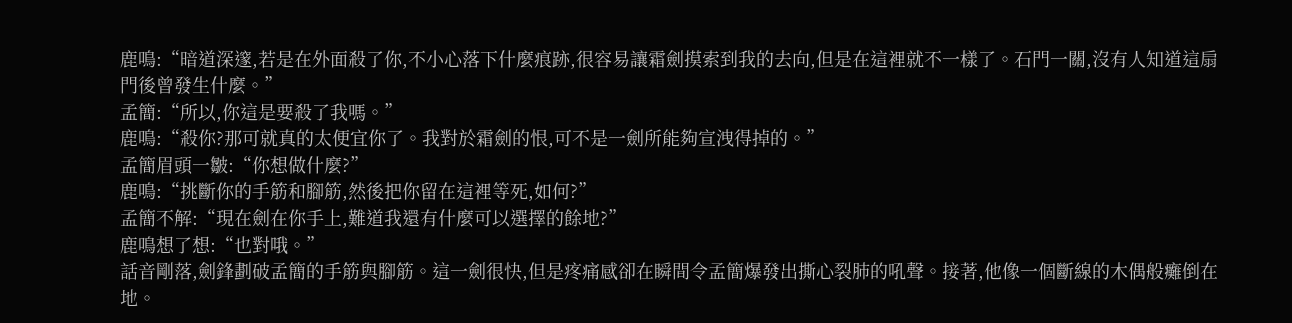鹿鳴:“暗道深邃,若是在外面殺了你,不小心落下什麼痕跡,很容易讓霜劍摸索到我的去向,但是在這裡就不一樣了。石門一關,沒有人知道這扇門後曾發生什麼。”
孟簡:“所以,你這是要殺了我嗎。”
鹿鳴:“殺你?那可就真的太便宜你了。我對於霜劍的恨,可不是一劍所能夠宣洩得掉的。”
孟簡眉頭一皺:“你想做什麼?”
鹿鳴:“挑斷你的手筋和腳筋,然後把你留在這裡等死,如何?”
孟簡不解:“現在劍在你手上,難道我還有什麼可以選擇的餘地?”
鹿鳴想了想:“也對哦。”
話音剛落,劍鋒劃破孟簡的手筋與腳筋。這一劍很快,但是疼痛感卻在瞬間令孟簡爆發出撕心裂肺的吼聲。接著,他像一個斷線的木偶般癱倒在地。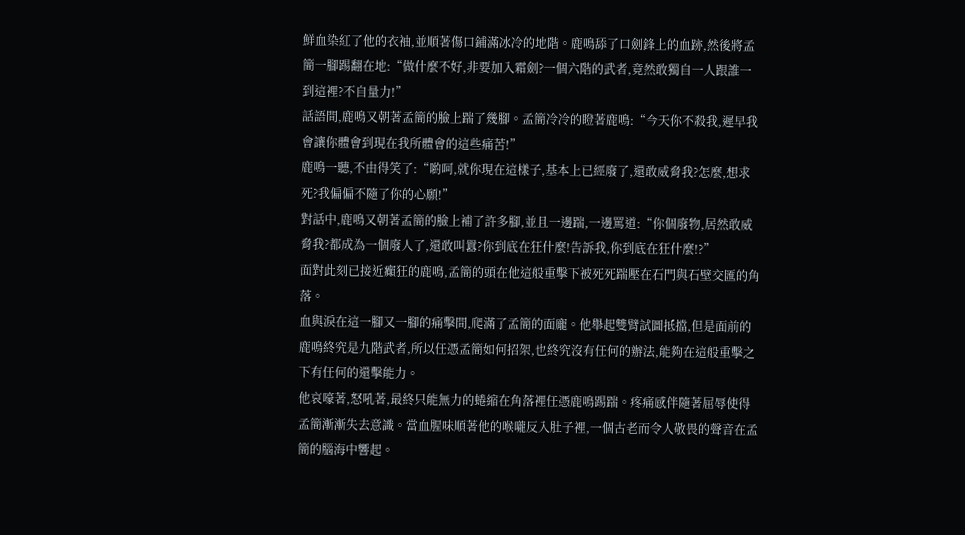鮮血染紅了他的衣袖,並順著傷口鋪滿冰冷的地階。鹿鳴舔了口劍鋒上的血跡,然後將孟簡一腳踢翻在地:“做什麼不好,非要加入霜劍?一個六階的武者,竟然敢獨自一人跟誰一到這裡?不自量力!”
話語間,鹿鳴又朝著孟簡的臉上踹了幾腳。孟簡冷冷的瞪著鹿鳴:“今天你不殺我,遲早我會讓你體會到現在我所體會的這些痛苦!”
鹿鳴一聽,不由得笑了:“喲呵,就你現在這樣子,基本上已經廢了,還敢威脅我?怎麼,想求死?我偏偏不隨了你的心願!”
對話中,鹿鳴又朝著孟簡的臉上補了許多腳,並且一邊踹,一邊罵道:“你個廢物,居然敢威脅我?都成為一個廢人了,還敢叫囂?你到底在狂什麼!告訴我,你到底在狂什麼!?”
面對此刻已接近癲狂的鹿鳴,孟簡的頭在他這般重擊下被死死踹壓在石門與石壁交匯的角落。
血與淚在這一腳又一腳的痛擊間,爬滿了孟簡的面龐。他舉起雙臂試圖抵擋,但是面前的鹿鳴終究是九階武者,所以任憑孟簡如何招架,也終究沒有任何的辦法,能夠在這般重擊之下有任何的還擊能力。
他哀嚎著,怒吼著,最終只能無力的蜷縮在角落裡任憑鹿鳴踢踹。疼痛感伴隨著屈辱使得孟簡漸漸失去意識。當血腥味順著他的喉嚨反入肚子裡,一個古老而令人敬畏的聲音在孟簡的腦海中響起。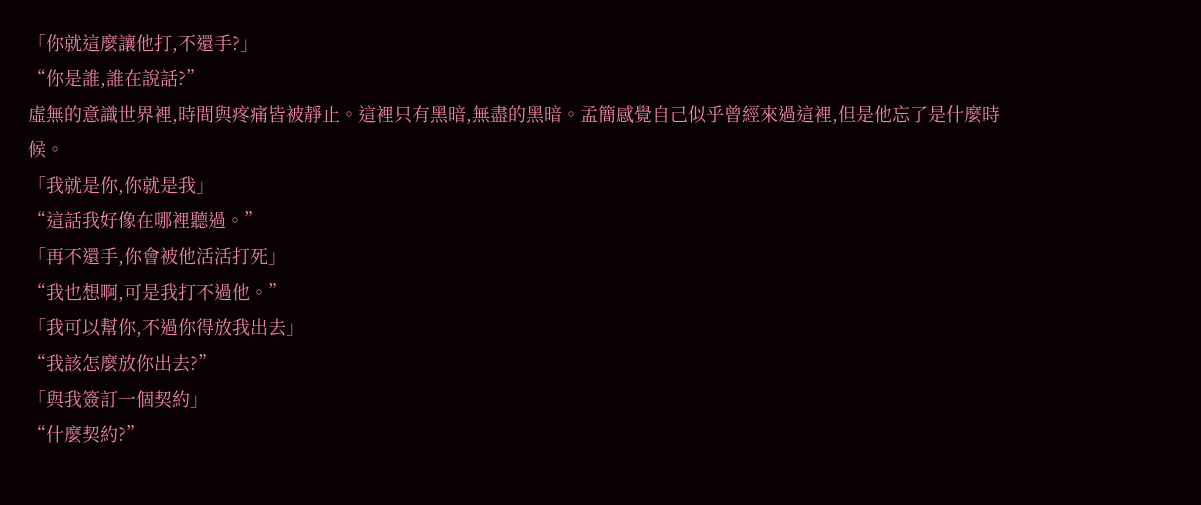「你就這麼讓他打,不還手?」
“你是誰,誰在說話?”
虛無的意識世界裡,時間與疼痛皆被靜止。這裡只有黑暗,無盡的黑暗。孟簡感覺自己似乎曾經來過這裡,但是他忘了是什麼時候。
「我就是你,你就是我」
“這話我好像在哪裡聽過。”
「再不還手,你會被他活活打死」
“我也想啊,可是我打不過他。”
「我可以幫你,不過你得放我出去」
“我該怎麼放你出去?”
「與我簽訂一個契約」
“什麼契約?”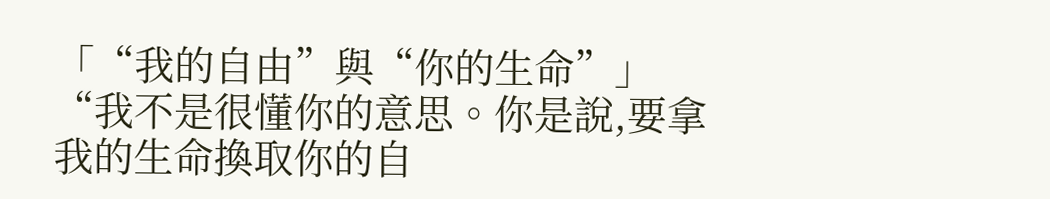「“我的自由”與“你的生命”」
“我不是很懂你的意思。你是說,要拿我的生命換取你的自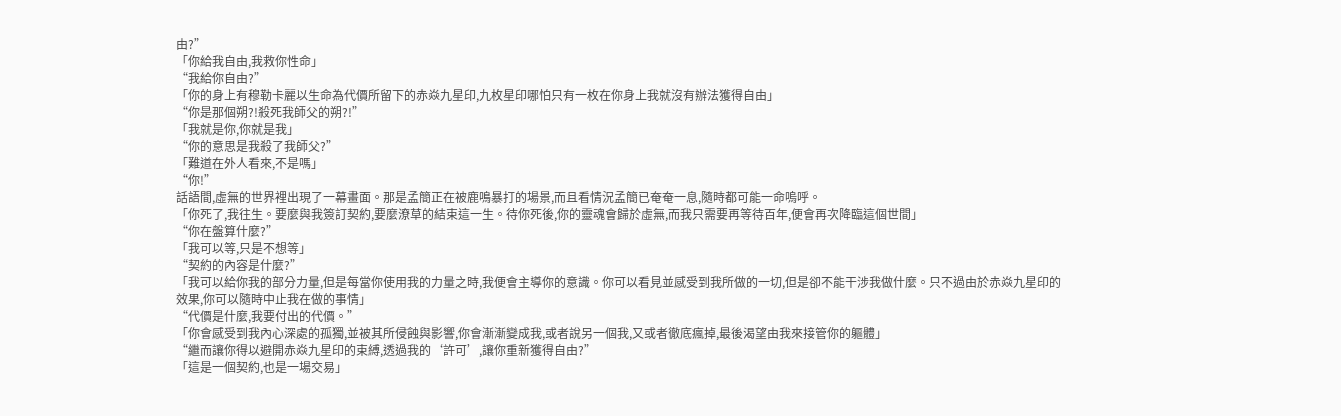由?”
「你給我自由,我救你性命」
“我給你自由?”
「你的身上有穆勒卡麗以生命為代價所留下的赤焱九星印,九枚星印哪怕只有一枚在你身上我就沒有辦法獲得自由」
“你是那個朔?!殺死我師父的朔?!”
「我就是你,你就是我」
“你的意思是我殺了我師父?”
「難道在外人看來,不是嗎」
“你!”
話語間,虛無的世界裡出現了一幕畫面。那是孟簡正在被鹿鳴暴打的場景,而且看情況孟簡已奄奄一息,隨時都可能一命嗚呼。
「你死了,我往生。要麼與我簽訂契約,要麼潦草的結束這一生。待你死後,你的靈魂會歸於虛無,而我只需要再等待百年,便會再次降臨這個世間」
“你在盤算什麼?”
「我可以等,只是不想等」
“契約的內容是什麼?”
「我可以給你我的部分力量,但是每當你使用我的力量之時,我便會主導你的意識。你可以看見並感受到我所做的一切,但是卻不能干涉我做什麼。只不過由於赤焱九星印的效果,你可以隨時中止我在做的事情」
“代價是什麼,我要付出的代價。”
「你會感受到我內心深處的孤獨,並被其所侵蝕與影響,你會漸漸變成我,或者說另一個我,又或者徹底瘋掉,最後渴望由我來接管你的軀體」
“繼而讓你得以避開赤焱九星印的束縛,透過我的‘許可’,讓你重新獲得自由?”
「這是一個契約,也是一場交易」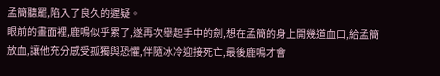孟簡聽罷,陷入了良久的遲疑。
眼前的畫面裡,鹿鳴似乎累了,遂再次舉起手中的劍,想在孟簡的身上開幾道血口,給孟簡放血,讓他充分感受孤獨與恐懼,伴隨冰冷迎接死亡,最後鹿鳴才會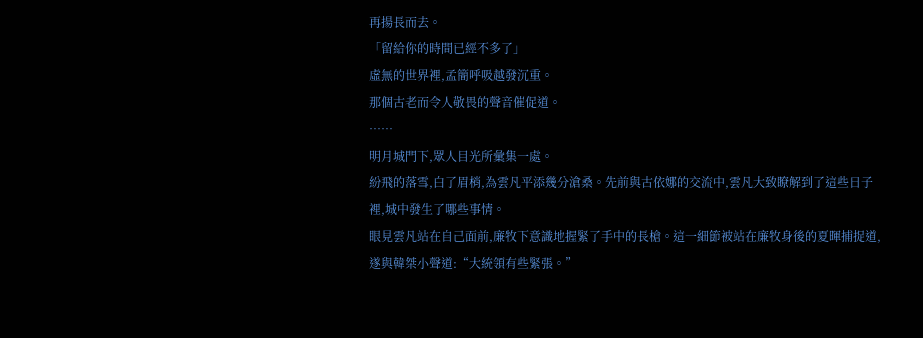再揚長而去。
「留給你的時間已經不多了」
虛無的世界裡,孟簡呼吸越發沉重。
那個古老而令人敬畏的聲音催促道。
……
明月城門下,眾人目光所彙集一處。
紛飛的落雪,白了眉梢,為雲凡平添幾分滄桑。先前與古依娜的交流中,雲凡大致瞭解到了這些日子裡,城中發生了哪些事情。
眼見雲凡站在自己面前,廉牧下意識地握緊了手中的長槍。這一細節被站在廉牧身後的夏暉捕捉道,遂與韓桀小聲道:“大統領有些緊張。”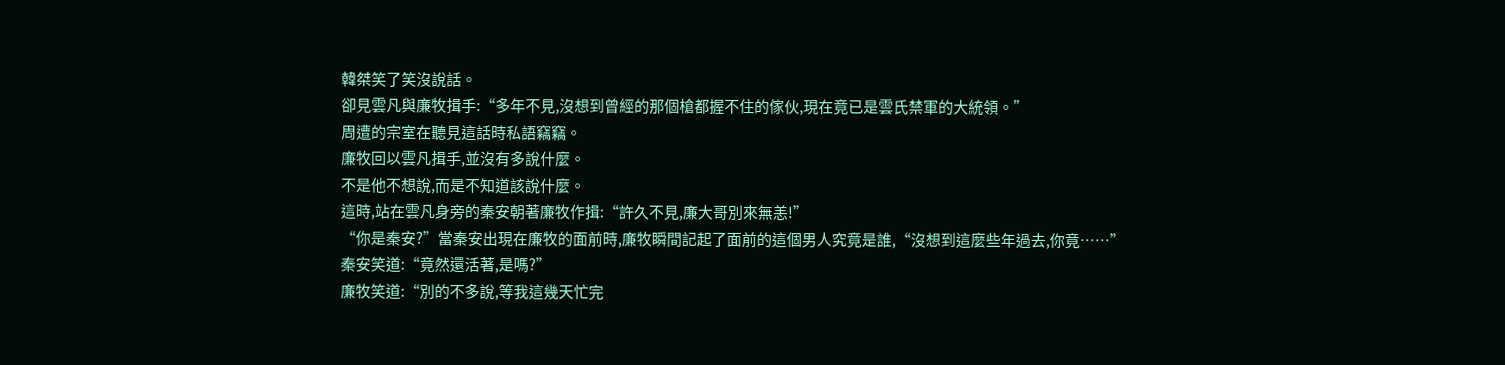韓桀笑了笑沒說話。
卻見雲凡與廉牧揖手:“多年不見,沒想到曾經的那個槍都握不住的傢伙,現在竟已是雲氏禁軍的大統領。”
周遭的宗室在聽見這話時私語竊竊。
廉牧回以雲凡揖手,並沒有多說什麼。
不是他不想說,而是不知道該說什麼。
這時,站在雲凡身旁的秦安朝著廉牧作揖:“許久不見,廉大哥別來無恙!”
“你是秦安?”當秦安出現在廉牧的面前時,廉牧瞬間記起了面前的這個男人究竟是誰,“沒想到這麼些年過去,你竟……”
秦安笑道:“竟然還活著,是嗎?”
廉牧笑道:“別的不多說,等我這幾天忙完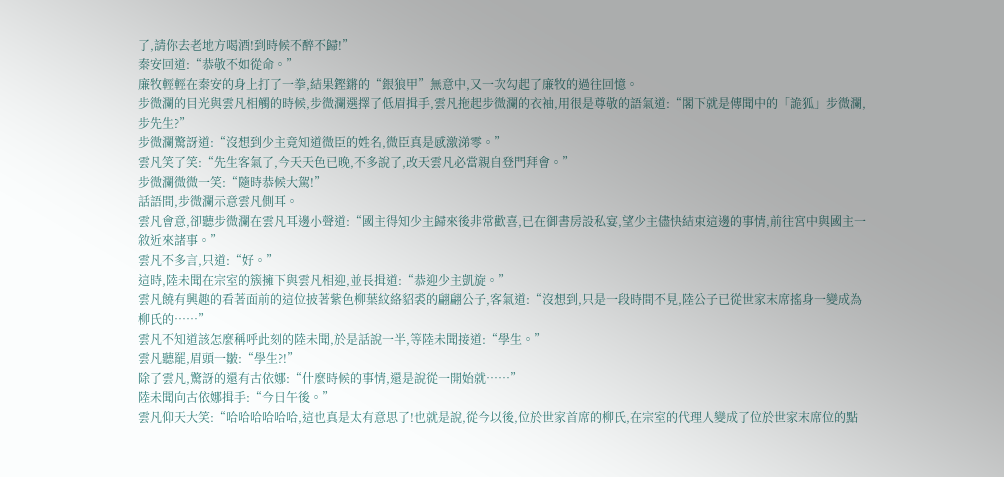了,請你去老地方喝酒!到時候不醉不歸!”
秦安回道:“恭敬不如從命。”
廉牧輕輕在秦安的身上打了一拳,結果鏗鏘的“銀狼甲”無意中,又一次勾起了廉牧的過往回憶。
步微瀾的目光與雲凡相觸的時候,步微瀾選擇了低眉揖手,雲凡拖起步微瀾的衣袖,用很是尊敬的語氣道:“閣下就是傳聞中的「詭狐」步微瀾,步先生?”
步微瀾驚訝道:“沒想到少主竟知道微臣的姓名,微臣真是感激涕零。”
雲凡笑了笑:“先生客氣了,今天天色已晚,不多說了,改天雲凡必當親自登門拜會。”
步微瀾微微一笑:“隨時恭候大駕!”
話語間,步微瀾示意雲凡側耳。
雲凡會意,卻聽步微瀾在雲凡耳邊小聲道:“國主得知少主歸來後非常歡喜,已在御書房設私宴,望少主儘快結束這邊的事情,前往宮中與國主一敘近來諸事。”
雲凡不多言,只道:“好。”
這時,陸未聞在宗室的簇擁下與雲凡相迎,並長揖道:“恭迎少主凱旋。”
雲凡饒有興趣的看著面前的這位披著紫色柳葉紋絡貂裘的翩翩公子,客氣道:“沒想到,只是一段時間不見,陸公子已從世家末席搖身一變成為柳氏的……”
雲凡不知道該怎麼稱呼此刻的陸未聞,於是話說一半,等陸未聞接道:“學生。”
雲凡聽罷,眉頭一皺:“學生?!”
除了雲凡,驚訝的還有古依娜:“什麼時候的事情,還是說從一開始就……”
陸未聞向古依娜揖手:“今日午後。”
雲凡仰天大笑:“哈哈哈哈哈哈,這也真是太有意思了!也就是說,從今以後,位於世家首席的柳氏,在宗室的代理人變成了位於世家末席位的點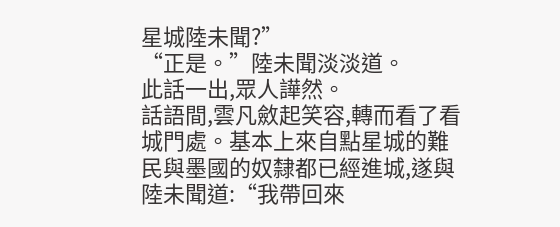星城陸未聞?”
“正是。”陸未聞淡淡道。
此話一出,眾人譁然。
話語間,雲凡斂起笑容,轉而看了看城門處。基本上來自點星城的難民與墨國的奴隸都已經進城,遂與陸未聞道:“我帶回來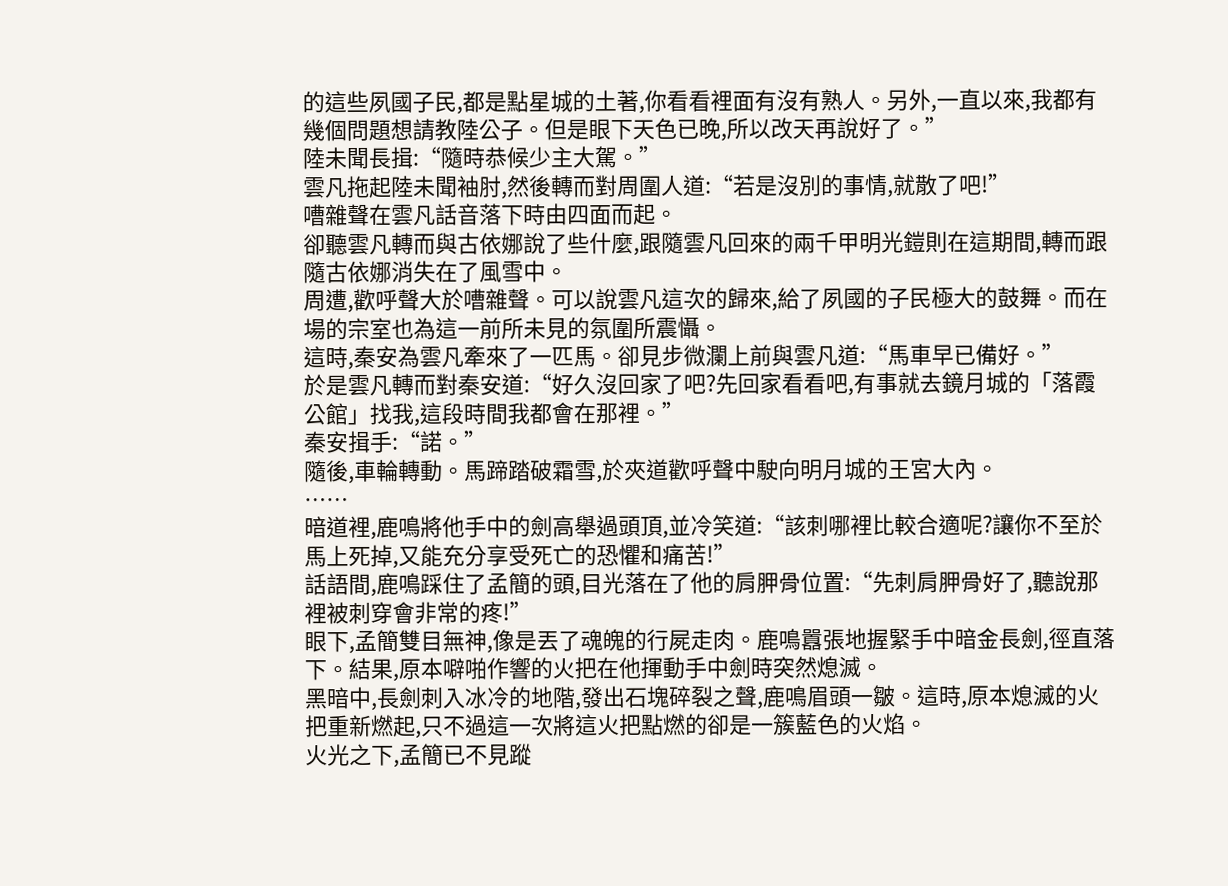的這些夙國子民,都是點星城的土著,你看看裡面有沒有熟人。另外,一直以來,我都有幾個問題想請教陸公子。但是眼下天色已晚,所以改天再說好了。”
陸未聞長揖:“隨時恭候少主大駕。”
雲凡拖起陸未聞袖肘,然後轉而對周圍人道:“若是沒別的事情,就散了吧!”
嘈雜聲在雲凡話音落下時由四面而起。
卻聽雲凡轉而與古依娜說了些什麼,跟隨雲凡回來的兩千甲明光鎧則在這期間,轉而跟隨古依娜消失在了風雪中。
周遭,歡呼聲大於嘈雜聲。可以說雲凡這次的歸來,給了夙國的子民極大的鼓舞。而在場的宗室也為這一前所未見的氛圍所震懾。
這時,秦安為雲凡牽來了一匹馬。卻見步微瀾上前與雲凡道:“馬車早已備好。”
於是雲凡轉而對秦安道:“好久沒回家了吧?先回家看看吧,有事就去鏡月城的「落霞公館」找我,這段時間我都會在那裡。”
秦安揖手:“諾。”
隨後,車輪轉動。馬蹄踏破霜雪,於夾道歡呼聲中駛向明月城的王宮大內。
……
暗道裡,鹿鳴將他手中的劍高舉過頭頂,並冷笑道:“該刺哪裡比較合適呢?讓你不至於馬上死掉,又能充分享受死亡的恐懼和痛苦!”
話語間,鹿鳴踩住了孟簡的頭,目光落在了他的肩胛骨位置:“先刺肩胛骨好了,聽說那裡被刺穿會非常的疼!”
眼下,孟簡雙目無神,像是丟了魂魄的行屍走肉。鹿鳴囂張地握緊手中暗金長劍,徑直落下。結果,原本噼啪作響的火把在他揮動手中劍時突然熄滅。
黑暗中,長劍刺入冰冷的地階,發出石塊碎裂之聲,鹿鳴眉頭一皺。這時,原本熄滅的火把重新燃起,只不過這一次將這火把點燃的卻是一簇藍色的火焰。
火光之下,孟簡已不見蹤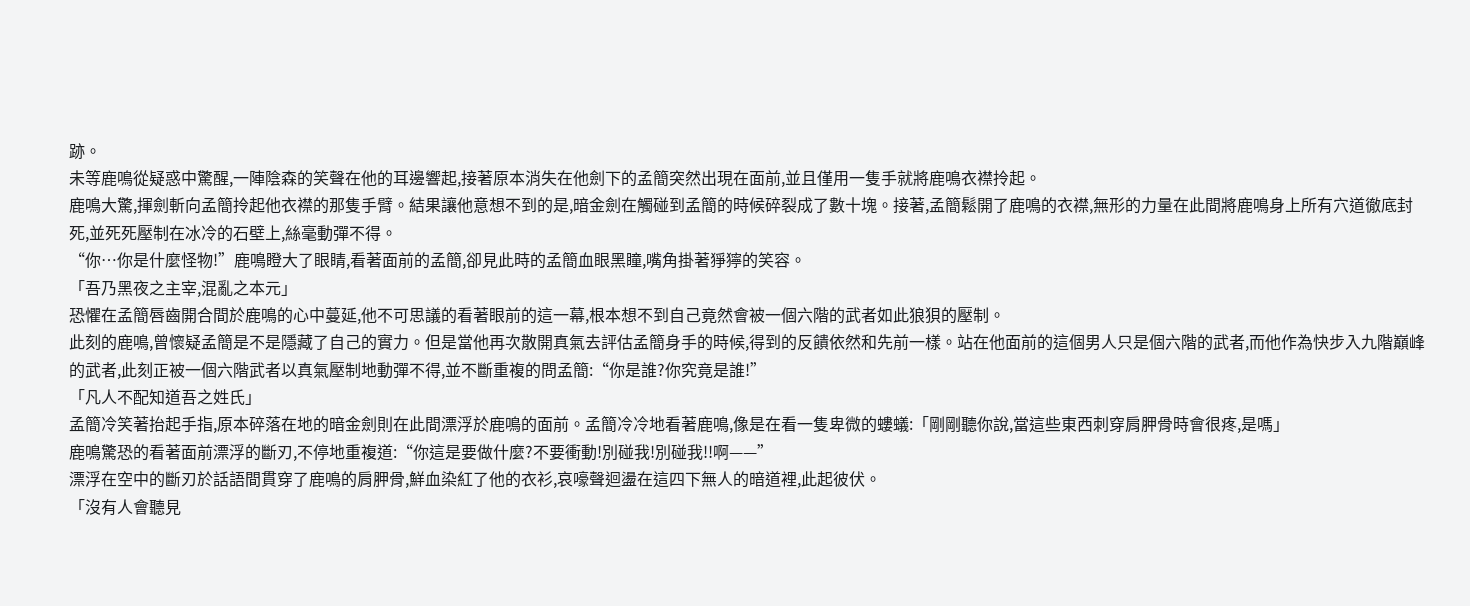跡。
未等鹿鳴從疑惑中驚醒,一陣陰森的笑聲在他的耳邊響起,接著原本消失在他劍下的孟簡突然出現在面前,並且僅用一隻手就將鹿鳴衣襟拎起。
鹿鳴大驚,揮劍斬向孟簡拎起他衣襟的那隻手臂。結果讓他意想不到的是,暗金劍在觸碰到孟簡的時候碎裂成了數十塊。接著,孟簡鬆開了鹿鳴的衣襟,無形的力量在此間將鹿鳴身上所有穴道徹底封死,並死死壓制在冰冷的石壁上,絲毫動彈不得。
“你…你是什麼怪物!”鹿鳴瞪大了眼睛,看著面前的孟簡,卻見此時的孟簡血眼黑瞳,嘴角掛著猙獰的笑容。
「吾乃黑夜之主宰,混亂之本元」
恐懼在孟簡唇齒開合間於鹿鳴的心中蔓延,他不可思議的看著眼前的這一幕,根本想不到自己竟然會被一個六階的武者如此狼狽的壓制。
此刻的鹿鳴,曾懷疑孟簡是不是隱藏了自己的實力。但是當他再次散開真氣去評估孟簡身手的時候,得到的反饋依然和先前一樣。站在他面前的這個男人只是個六階的武者,而他作為快步入九階巔峰的武者,此刻正被一個六階武者以真氣壓制地動彈不得,並不斷重複的問孟簡:“你是誰?你究竟是誰!”
「凡人不配知道吾之姓氏」
孟簡冷笑著抬起手指,原本碎落在地的暗金劍則在此間漂浮於鹿鳴的面前。孟簡冷冷地看著鹿鳴,像是在看一隻卑微的螻蟻:「剛剛聽你說,當這些東西刺穿肩胛骨時會很疼,是嗎」
鹿鳴驚恐的看著面前漂浮的斷刃,不停地重複道:“你這是要做什麼?不要衝動!別碰我!別碰我!!啊——”
漂浮在空中的斷刃於話語間貫穿了鹿鳴的肩胛骨,鮮血染紅了他的衣衫,哀嚎聲迴盪在這四下無人的暗道裡,此起彼伏。
「沒有人會聽見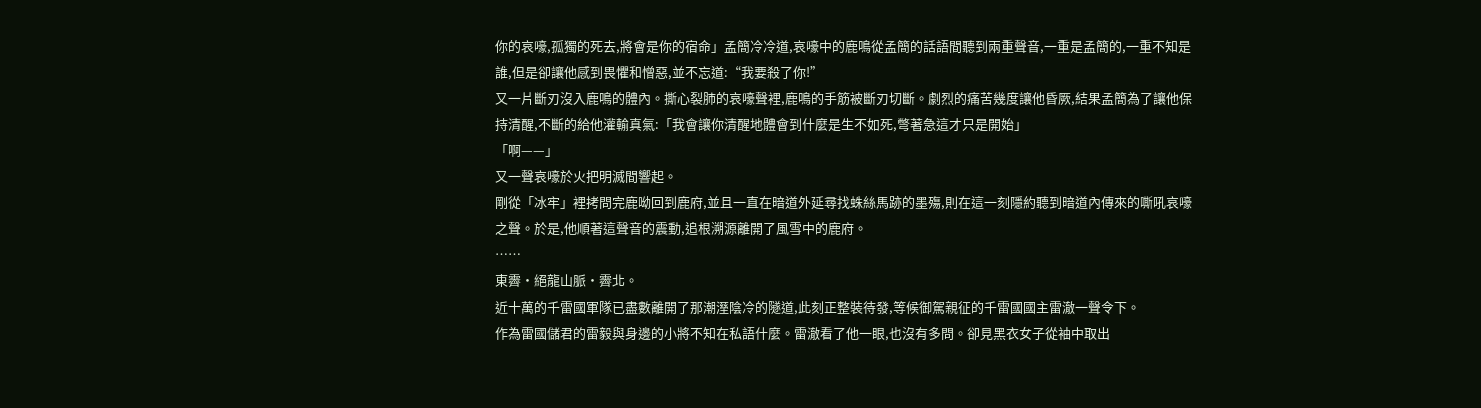你的哀嚎,孤獨的死去,將會是你的宿命」孟簡冷冷道,哀嚎中的鹿鳴從孟簡的話語間聽到兩重聲音,一重是孟簡的,一重不知是誰,但是卻讓他感到畏懼和憎惡,並不忘道:“我要殺了你!”
又一片斷刃沒入鹿鳴的體內。撕心裂肺的哀嚎聲裡,鹿鳴的手筋被斷刃切斷。劇烈的痛苦幾度讓他昏厥,結果孟簡為了讓他保持清醒,不斷的給他灌輸真氣:「我會讓你清醒地體會到什麼是生不如死,彆著急這才只是開始」
「啊——」
又一聲哀嚎於火把明滅間響起。
剛從「冰牢」裡拷問完鹿呦回到鹿府,並且一直在暗道外延尋找蛛絲馬跡的墨殤,則在這一刻隱約聽到暗道內傳來的嘶吼哀嚎之聲。於是,他順著這聲音的震動,追根溯源離開了風雪中的鹿府。
……
東霽·絕龍山脈·霽北。
近十萬的千雷國軍隊已盡數離開了那潮溼陰冷的隧道,此刻正整裝待發,等候御駕親征的千雷國國主雷澈一聲令下。
作為雷國儲君的雷毅與身邊的小將不知在私語什麼。雷澈看了他一眼,也沒有多問。卻見黑衣女子從袖中取出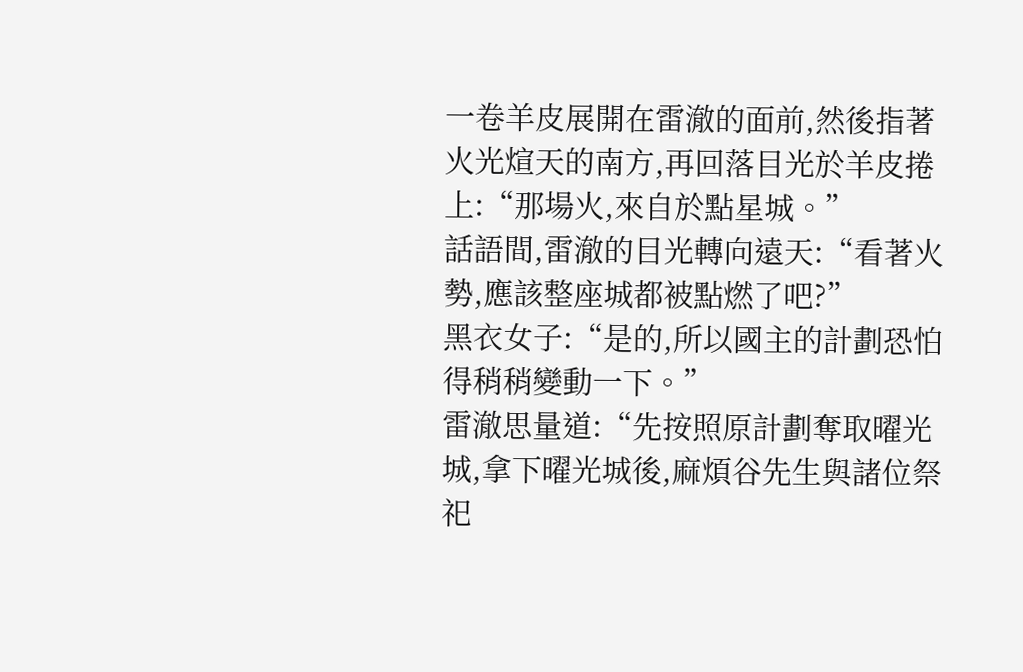一卷羊皮展開在雷澈的面前,然後指著火光煊天的南方,再回落目光於羊皮捲上:“那場火,來自於點星城。”
話語間,雷澈的目光轉向遠天:“看著火勢,應該整座城都被點燃了吧?”
黑衣女子:“是的,所以國主的計劃恐怕得稍稍變動一下。”
雷澈思量道:“先按照原計劃奪取曜光城,拿下曜光城後,麻煩谷先生與諸位祭祀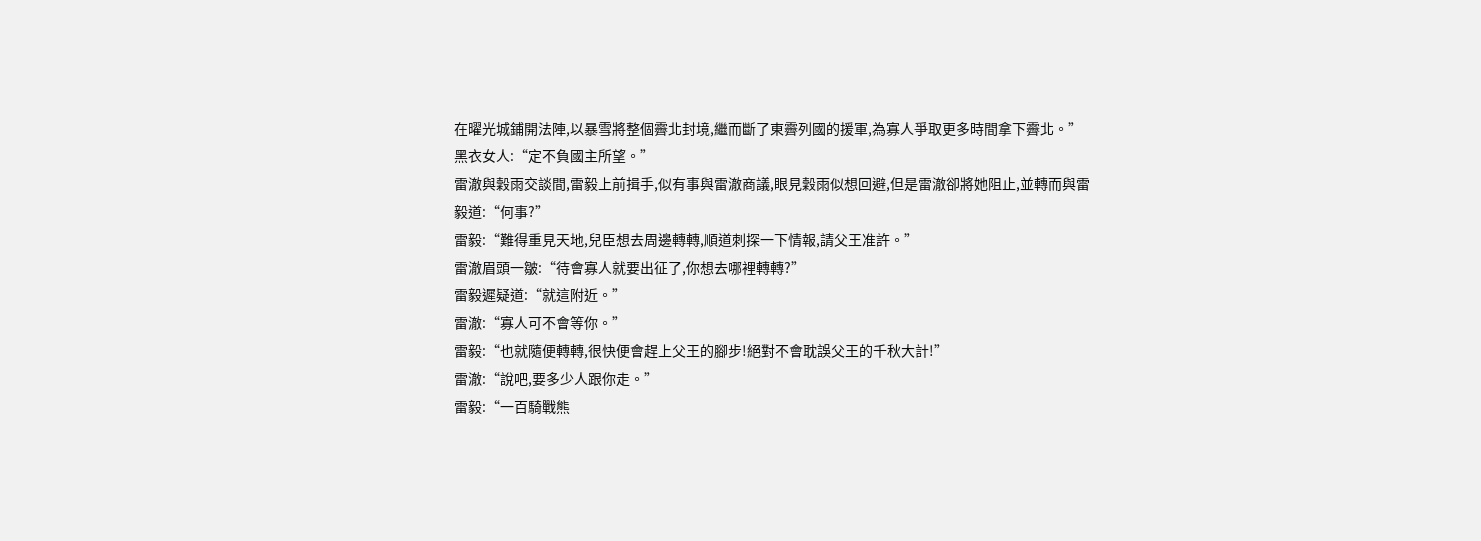在曜光城鋪開法陣,以暴雪將整個霽北封境,繼而斷了東霽列國的援軍,為寡人爭取更多時間拿下霽北。”
黑衣女人:“定不負國主所望。”
雷澈與穀雨交談間,雷毅上前揖手,似有事與雷澈商議,眼見穀雨似想回避,但是雷澈卻將她阻止,並轉而與雷毅道:“何事?”
雷毅:“難得重見天地,兒臣想去周邊轉轉,順道刺探一下情報,請父王准許。”
雷澈眉頭一皺:“待會寡人就要出征了,你想去哪裡轉轉?”
雷毅遲疑道:“就這附近。”
雷澈:“寡人可不會等你。”
雷毅:“也就隨便轉轉,很快便會趕上父王的腳步!絕對不會耽誤父王的千秋大計!”
雷澈:“說吧,要多少人跟你走。”
雷毅:“一百騎戰熊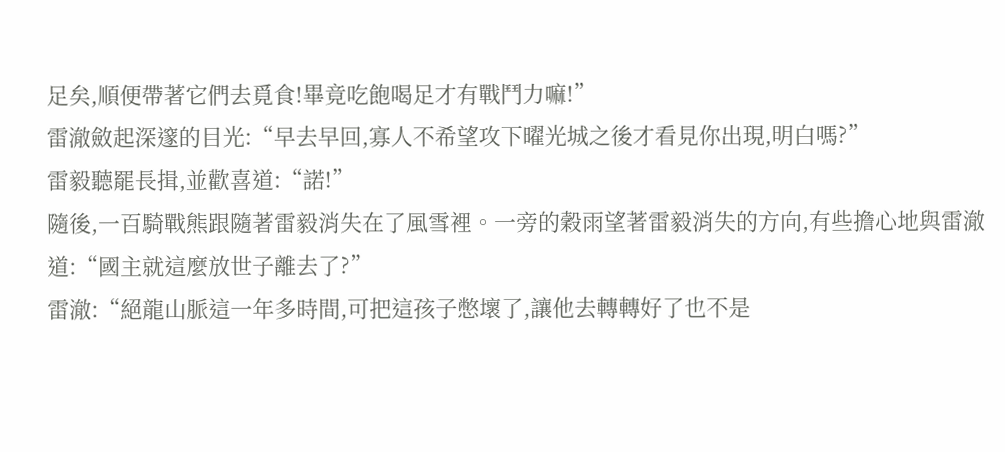足矣,順便帶著它們去覓食!畢竟吃飽喝足才有戰鬥力嘛!”
雷澈斂起深邃的目光:“早去早回,寡人不希望攻下曜光城之後才看見你出現,明白嗎?”
雷毅聽罷長揖,並歡喜道:“諾!”
隨後,一百騎戰熊跟隨著雷毅消失在了風雪裡。一旁的穀雨望著雷毅消失的方向,有些擔心地與雷澈道:“國主就這麼放世子離去了?”
雷澈:“絕龍山脈這一年多時間,可把這孩子憋壞了,讓他去轉轉好了也不是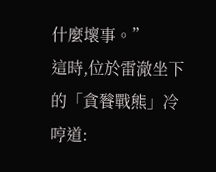什麼壞事。”
這時,位於雷澈坐下的「貪餮戰熊」冷哼道: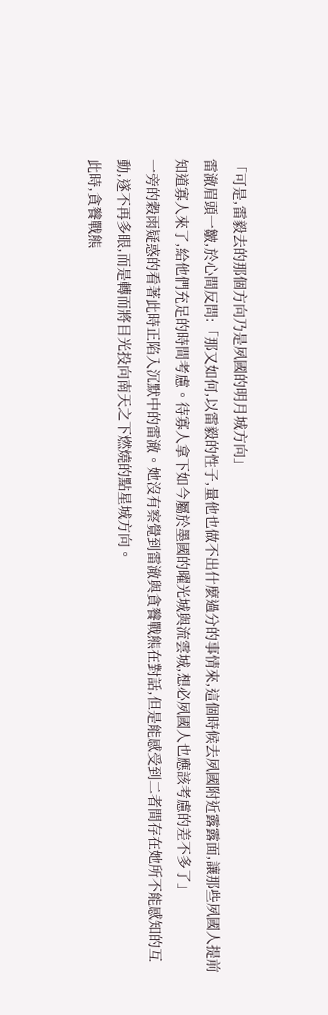「可是,雷毅去的那個方向乃是夙國的明月城方向」
雷澈眉頭一皺,於心間反問:「那又如何,以雷毅的性子,量他也做不出什麼過分的事情來,這個時候去夙國附近露露面,讓那些夙國人提前知道寡人來了,給他們充足的時間考慮。待寡人拿下如今屬於墨國的曜光城與流雲城,想必夙國人也應該考慮的差不多了」
一旁的穀雨疑惑的看著此時正陷入沉默中的雷澈。她沒有察覺到雷澈與貪餮戰熊在對話,但是能感受到二者間存在她所不能感知的互動,遂不再多眼,而是轉而將目光投向南天之下燃燒的點星城方向。
此時,貪餮戰熊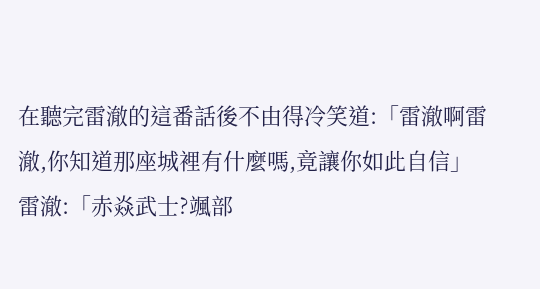在聽完雷澈的這番話後不由得冷笑道:「雷澈啊雷澈,你知道那座城裡有什麼嗎,竟讓你如此自信」
雷澈:「赤焱武士?颯部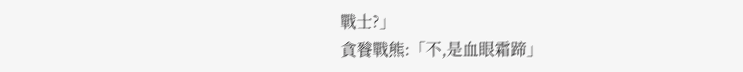戰士?」
貪餮戰熊:「不,是血眼霜蹄」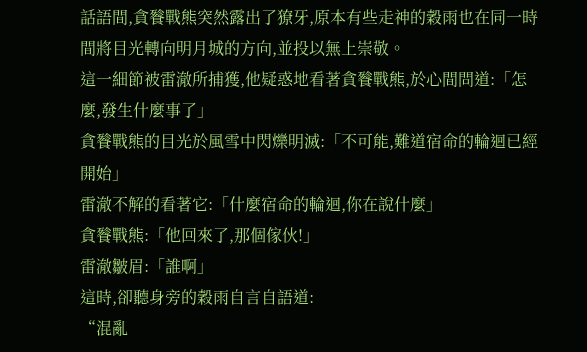話語間,貪餮戰熊突然露出了獠牙,原本有些走神的穀雨也在同一時間將目光轉向明月城的方向,並投以無上崇敬。
這一細節被雷澈所捕獲,他疑惑地看著貪餮戰熊,於心間問道:「怎麼,發生什麼事了」
貪餮戰熊的目光於風雪中閃爍明滅:「不可能,難道宿命的輪迴已經開始」
雷澈不解的看著它:「什麼宿命的輪迴,你在說什麼」
貪餮戰熊:「他回來了,那個傢伙!」
雷澈皺眉:「誰啊」
這時,卻聽身旁的穀雨自言自語道:
“混亂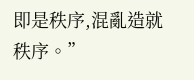即是秩序,混亂造就秩序。”